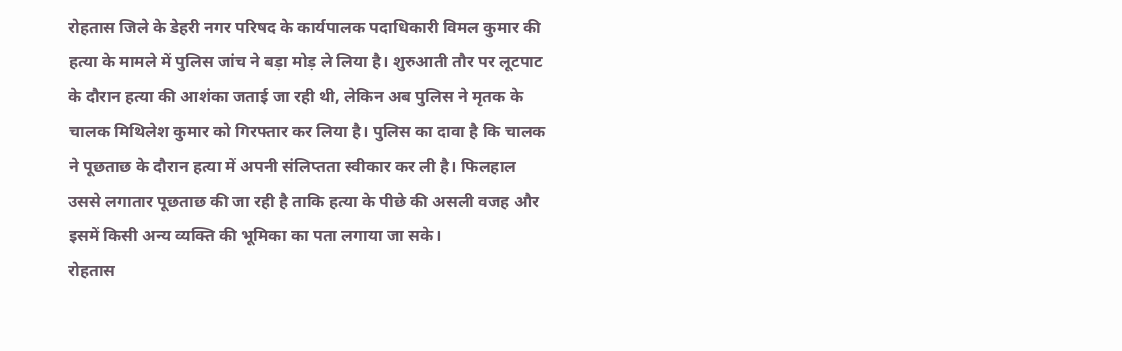रोहतास जिले के डेहरी नगर परिषद के कार्यपालक पदाधिकारी विमल कुमार की हत्या के मामले में पुलिस जांच ने बड़ा मोड़ ले लिया है। शुरुआती तौर पर लूटपाट के दौरान हत्या की आशंका जताई जा रही थी, लेकिन अब पुलिस ने मृतक के चालक मिथिलेश कुमार को गिरफ्तार कर लिया है। पुलिस का दावा है कि चालक ने पूछताछ के दौरान हत्या में अपनी संलिप्तता स्वीकार कर ली है। फिलहाल उससे लगातार पूछताछ की जा रही है ताकि हत्या के पीछे की असली वजह और इसमें किसी अन्य व्यक्ति की भूमिका का पता लगाया जा सके।
रोहतास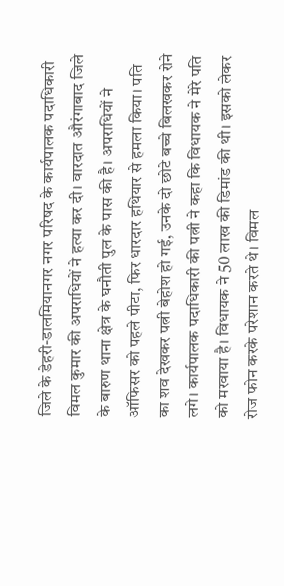जिले के डेहरी-डालमियानगर नगर परिषद के कार्यपालक पदाधिकारी विमल कुमार की अपराधियों ने हत्या कर दी। वारदात औरंगाबाद जिले के बारुण थाना क्षेत्र के घनौती पुल के पास की है। अपराधियों ने ऑफिसर को पहले पीटा, फिर धारदार हथियार से हमला किया। पति का शव देखकर पत्नी बेहोश हो गई, उनके दो छोटे बच्चे बिलखकर रोने लगे। कार्यपालक पदाधिकारी की पत्नी ने कहा कि विधायक ने मेरे पति को मरवाया है। विधायक ने 50 लाख की डिमांड की थी। इसको लेकर रोज फोन करके परेशान करते थे। विमल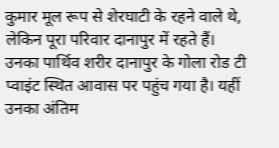कुमार मूल रूप से शेरघाटी के रहने वाले थे, लेकिन पूरा परिवार दानापुर में रहते हैं। उनका पार्थिव शरीर दानापुर के गोला रोड टी प्वाइंट स्थित आवास पर पहुंच गया है। यहीं उनका अंतिम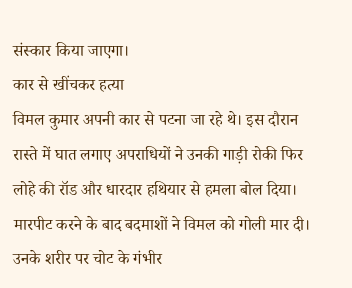संस्कार किया जाएगा।
कार से खींचकर हत्या
विमल कुमार अपनी कार से पटना जा रहे थे। इस दौरान रास्ते में घात लगाए अपराधियों ने उनकी गाड़ी रोकी फिर लोहे की रॉड और धारदार हथियार से हमला बोल दिया। मारपीट करने के बाद बदमाशों ने विमल को गोली मार दी। उनके शरीर पर चोट के गंभीर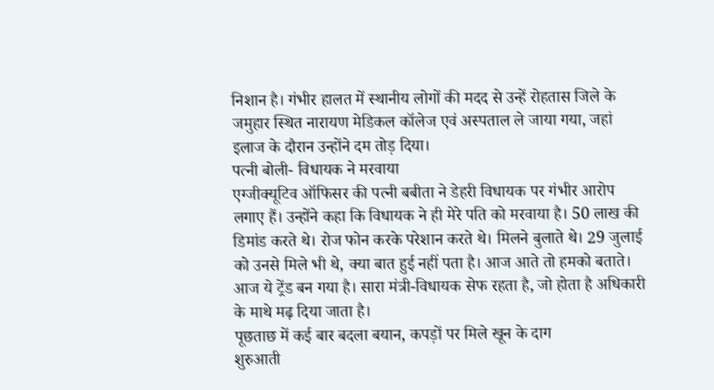निशान है। गंभीर हालत में स्थानीय लोगों की मदद से उन्हें रोहतास जिले के जमुहार स्थित नारायण मेडिकल कॉलेज एवं अस्पताल ले जाया गया, जहां इलाज के दौरान उन्होंने दम तोड़ दिया।
पत्नी बोली- विधायक ने मरवाया
एग्जीक्यूटिव ऑफिसर की पत्नी बबीता ने डेहरी विधायक पर गंभीर आरोप लगाए हैं। उन्होंने कहा कि विधायक ने ही मेरे पति को मरवाया है। 50 लाख की डिमांड करते थे। रोज फोन करके परेशान करते थे। मिलने बुलाते थे। 29 जुलाई को उनसे मिले भी थे, क्या बात हुई नहीं पता है। आज आते तो हमको बताते। आज ये ट्रेंड बन गया है। सारा मंत्री-विधायक सेफ रहता है, जो होता है अधिकारी के माथे मढ़ दिया जाता है।
पूछताछ में कई बार बदला बयान, कपड़ों पर मिले खून के दाग
शुरुआती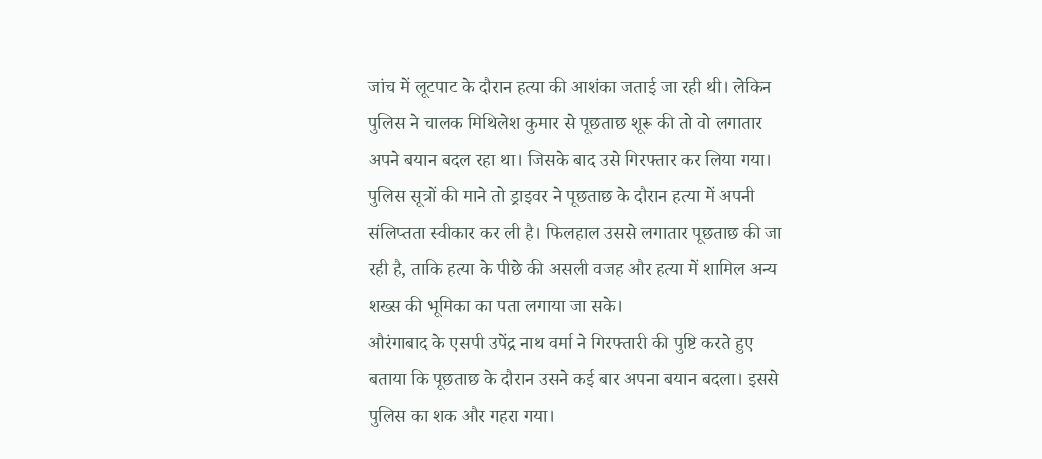जांच में लूटपाट के दौरान हत्या की आशंका जताई जा रही थी। लेकिन पुलिस ने चालक मिथिलेश कुमार से पूछताछ शूरू की तो वो लगातार अपने बयान बदल रहा था। जिसके बाद उसे गिरफ्तार कर लिया गया।
पुलिस सूत्रों की माने तो ड्राइवर ने पूछताछ के दौरान हत्या में अपनी संलिप्तता स्वीकार कर ली है। फिलहाल उससे लगातार पूछताछ की जा रही है, ताकि हत्या के पीछे की असली वजह और हत्या में शामिल अन्य शख्स की भूमिका का पता लगाया जा सके।
औरंगाबाद के एसपी उपेंद्र नाथ वर्मा ने गिरफ्तारी की पुष्टि करते हुए बताया कि पूछताछ के दौरान उसने कई बार अपना बयान बदला। इससे पुलिस का शक और गहरा गया।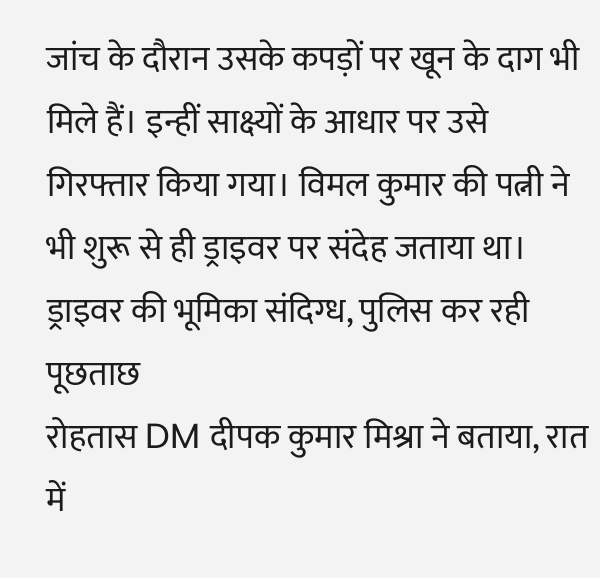जांच के दौरान उसके कपड़ों पर खून के दाग भी मिले हैं। इन्हीं साक्ष्यों के आधार पर उसे गिरफ्तार किया गया। विमल कुमार की पत्नी ने भी शुरू से ही ड्राइवर पर संदेह जताया था।
ड्राइवर की भूमिका संदिग्ध, पुलिस कर रही पूछताछ
रोहतास DM दीपक कुमार मिश्रा ने बताया, रात में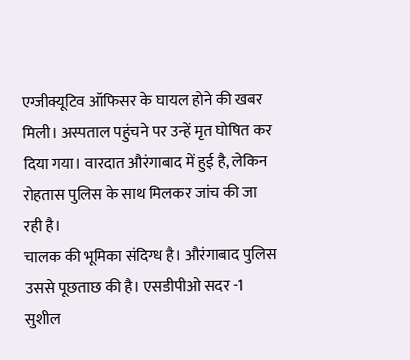एग्जीक्यूटिव ऑफिसर के घायल होने की खबर मिली। अस्पताल पहुंचने पर उन्हें मृत घोषित कर दिया गया। वारदात औरंगाबाद में हुई है, लेकिन रोहतास पुलिस के साथ मिलकर जांच की जा रही है।
चालक की भूमिका संदिग्ध है। औरंगाबाद पुलिस उससे पूछताछ की है। एसडीपीओ सदर -1 सुशील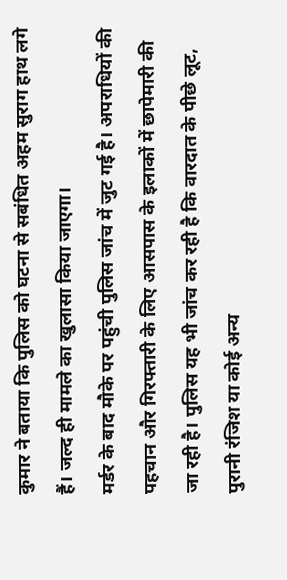कुमार ने बताया कि पुलिस को घटना से सबंधित अहम सुराग हाथ लगे हैं। जल्द ही मामले का खुलासा किया जाएगा।
मर्डर के बाद मौके पर पहुंची पुलिस जांच में जुट गई है। अपराधियों की पहचान और गिरफ्तारी के लिए आसपास के इलाकों में छापेमारी की जा रही है। पुलिस यह भी जांच कर रही है कि वारदात के पीछे लूट, पुरानी रंजिश या कोई अन्य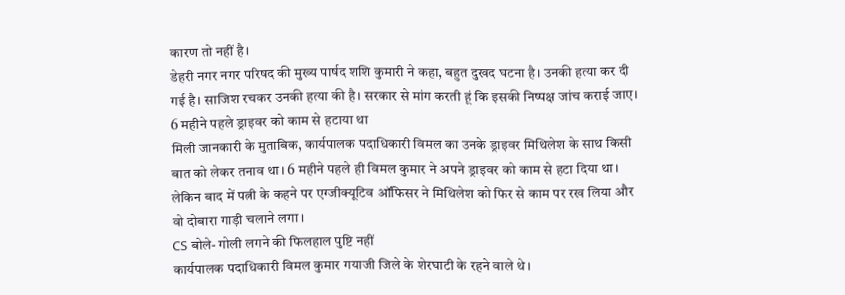कारण तो नहीं है।
डेहरी नगर नगर परिषद की मुख्य पार्षद शशि कुमारी ने कहा, बहुत दुखद घटना है। उनकी हत्या कर दी गई है। साजिश रचकर उनकी हत्या की है। सरकार से मांग करती हूं कि इसकी निष्पक्ष जांच कराई जाए।
6 महीने पहले ड्राइवर को काम से हटाया था
मिली जानकारी के मुताबिक, कार्यपालक पदाधिकारी विमल का उनके ड्राइवर मिथिलेश के साथ किसी बात को लेकर तनाव था। 6 महीने पहले ही विमल कुमार ने अपने ड्राइवर को काम से हटा दिया था। लेकिन बाद में पत्नी के कहने पर एग्जीक्यूटिव ऑफिसर ने मिथिलेश को फिर से काम पर रख लिया और वो दोबारा गाड़ी चलाने लगा।
CS बोले- गोली लगने की फिलहाल पुष्टि नहीं
कार्यपालक पदाधिकारी विमल कुमार गयाजी जिले के शेरघाटी के रहने वाले थे।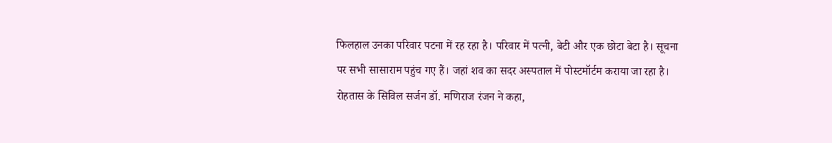फिलहाल उनका परिवार पटना में रह रहा है। परिवार में पत्नी, बेटी और एक छोटा बेटा है। सूचना पर सभी सासाराम पहुंच गए हैं। जहां शव का सदर अस्पताल में पोस्टमॉर्टम कराया जा रहा है। रोहतास के सिविल सर्जन डॉ. मणिराज रंजन ने कहा,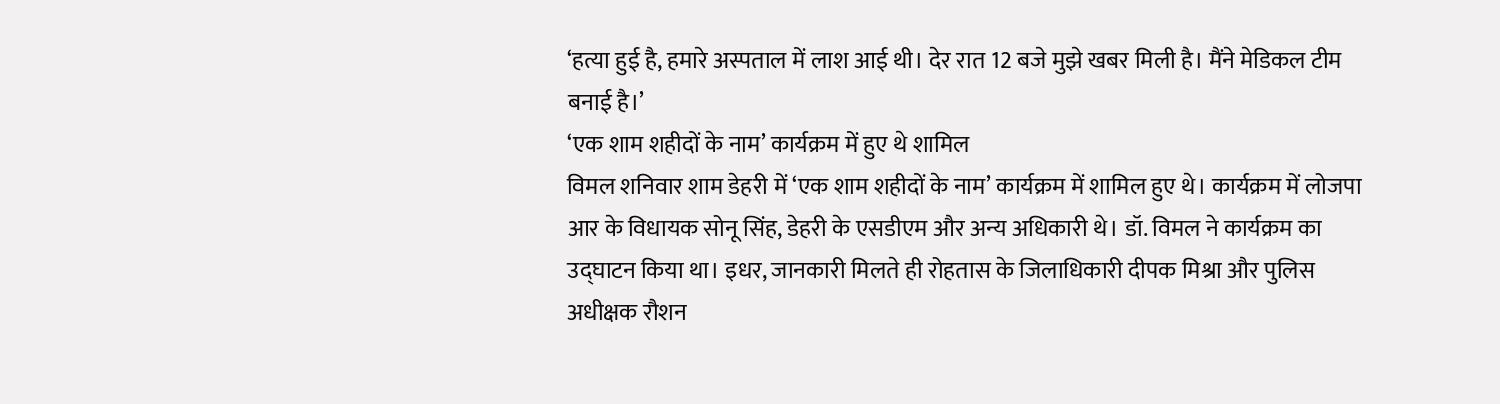‘हत्या हुई है, हमारे अस्पताल में लाश आई थी। देर रात 12 बजे मुझे खबर मिली है। मैंने मेडिकल टीम बनाई है।’
‘एक शाम शहीदों के नाम’ कार्यक्रम में हुए थे शामिल
विमल शनिवार शाम डेहरी में ‘एक शाम शहीदों के नाम’ कार्यक्रम में शामिल हुए थे। कार्यक्रम में लोजपा आर के विधायक सोनू सिंह, डेहरी के एसडीएम और अन्य अधिकारी थे। डॉ. विमल ने कार्यक्रम का उद्घाटन किया था। इधर, जानकारी मिलते ही रोहतास के जिलाधिकारी दीपक मिश्रा और पुलिस अधीक्षक रौशन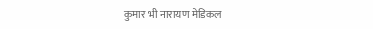कुमार भी नारायण मेडिकल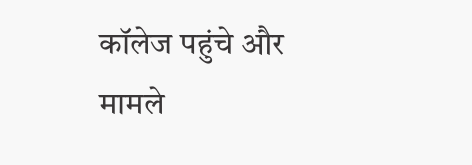कॉलेज पहुंचे और मामले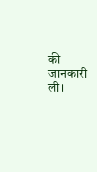की जानकारी ली।